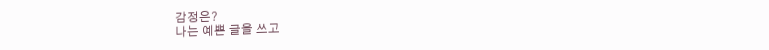감정은?
나는 예쁜 글을 쓰고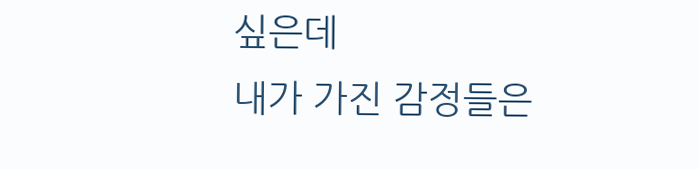싶은데
내가 가진 감정들은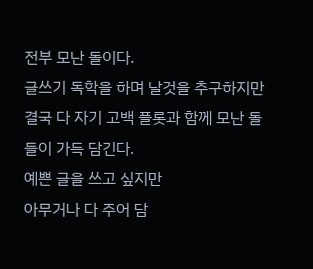전부 모난 돌이다.
글쓰기 독학을 하며 날것을 추구하지만
결국 다 자기 고백 플롯과 함께 모난 돌들이 가득 담긴다.
예쁜 글을 쓰고 싶지만
아무거나 다 주어 담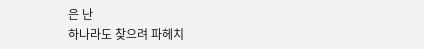은 난
하나라도 찾으려 파헤치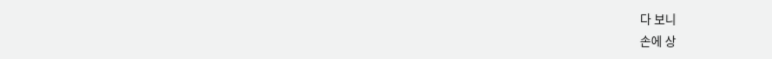다 보니
손에 상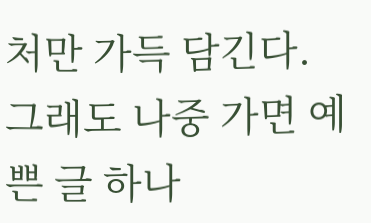처만 가득 담긴다.
그래도 나중 가면 예쁜 글 하나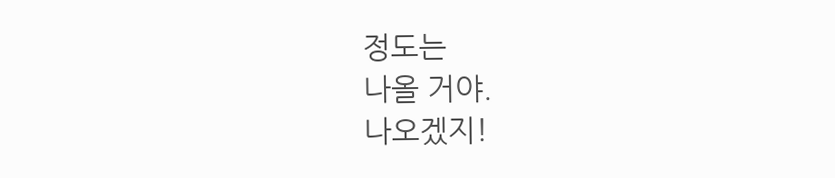정도는
나올 거야.
나오겠지!